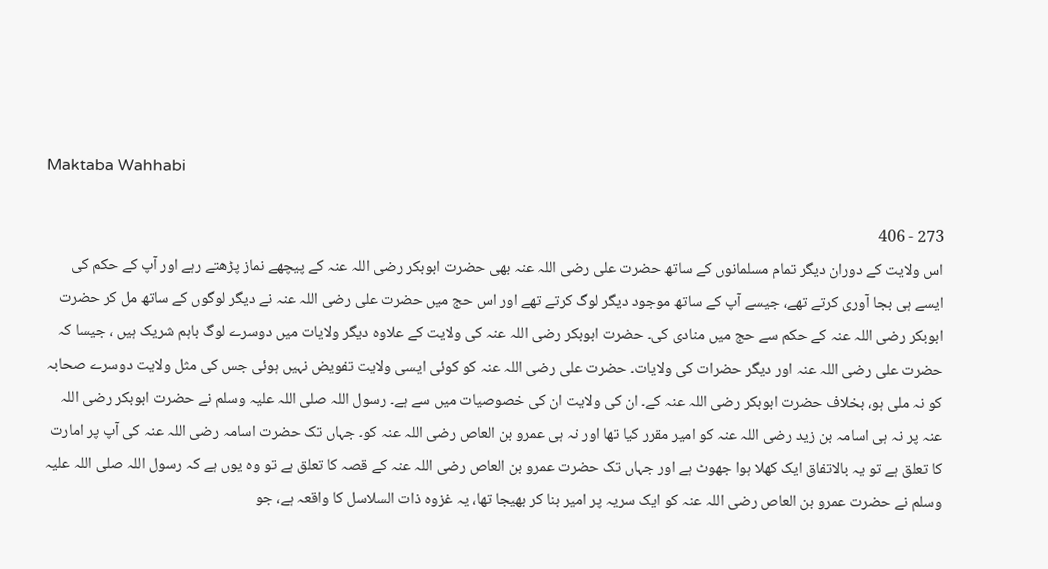Maktaba Wahhabi

273 - 406
اس ولایت کے دوران دیگر تمام مسلمانوں کے ساتھ حضرت علی رضی اللہ عنہ بھی حضرت ابوبکر رضی اللہ عنہ کے پیچھے نماز پڑھتے رہے اور آپ کے حکم کی ایسے ہی بجا آوری کرتے تھے، جیسے آپ کے ساتھ موجود دیگر لوگ کرتے تھے اور اس حج میں حضرت علی رضی اللہ عنہ نے دیگر لوگوں کے ساتھ مل کر حضرت ابوبکر رضی اللہ عنہ کے حکم سے حج میں منادی کی۔ حضرت ابوبکر رضی اللہ عنہ کی ولایت کے علاوہ دیگر ولایات میں دوسرے لوگ باہم شریک ہیں ، جیسا کہ حضرت علی رضی اللہ عنہ اور دیگر حضرات کی ولایات۔ حضرت علی رضی اللہ عنہ کو کوئی ایسی ولایت تفویض نہیں ہوئی جس کی مثل ولایت دوسرے صحابہ کو نہ ملی ہو، بخلاف حضرت ابوبکر رضی اللہ عنہ کے۔ ان کی ولایت ان کی خصوصیات میں سے ہے۔ رسول اللہ صلی اللہ علیہ وسلم نے حضرت ابوبکر رضی اللہ عنہ پر نہ ہی اسامہ بن زید رضی اللہ عنہ کو امیر مقرر کیا تھا اور نہ ہی عمرو بن العاص رضی اللہ عنہ کو۔ جہاں تک حضرت اسامہ رضی اللہ عنہ کی آپ پر امارت کا تعلق ہے تو یہ بالاتفاق ایک کھلا ہوا جھوٹ ہے اور جہاں تک حضرت عمرو بن العاص رضی اللہ عنہ کے قصہ کا تعلق ہے تو وہ یوں ہے کہ رسول اللہ صلی اللہ علیہ وسلم نے حضرت عمرو بن العاص رضی اللہ عنہ کو ایک سریہ پر امیر بنا کر بھیجا تھا، یہ غزوہ ذات السلاسل کا واقعہ ہے، جو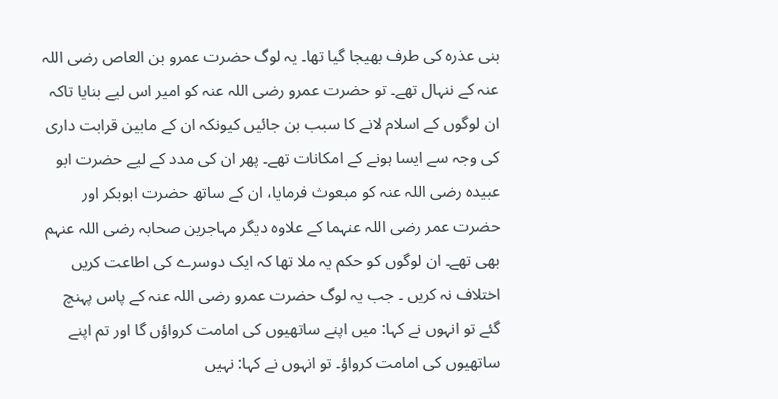بنی عذرہ کی طرف بھیجا گیا تھا۔ یہ لوگ حضرت عمرو بن العاص رضی اللہ عنہ کے ننہال تھے۔ تو حضرت عمرو رضی اللہ عنہ کو امیر اس لیے بنایا تاکہ ان لوگوں کے اسلام لانے کا سبب بن جائیں کیونکہ ان کے مابین قرابت داری کی وجہ سے ایسا ہونے کے امکانات تھے۔ پھر ان کی مدد کے لیے حضرت ابو عبیدہ رضی اللہ عنہ کو مبعوث فرمایا، ان کے ساتھ حضرت ابوبکر اور حضرت عمر رضی اللہ عنہما کے علاوہ دیگر مہاجرین صحابہ رضی اللہ عنہم بھی تھے۔ ان لوگوں کو حکم یہ ملا تھا کہ ایک دوسرے کی اطاعت کریں اختلاف نہ کریں ۔ جب یہ لوگ حضرت عمرو رضی اللہ عنہ کے پاس پہنچ گئے تو انہوں نے کہا: میں اپنے ساتھیوں کی امامت کرواؤں گا اور تم اپنے ساتھیوں کی امامت کرواؤ۔ تو انہوں نے کہا: نہیں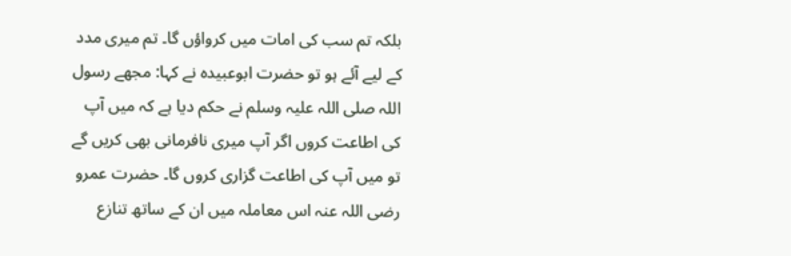بلکہ تم سب کی امات میں کرواؤں گا۔ تم میری مدد کے لیے آئے ہو تو حضرت ابوعبیدہ نے کہا: مجھے رسول اللہ صلی اللہ علیہ وسلم نے حکم دیا ہے کہ میں آپ کی اطاعت کروں اگر آپ میری نافرمانی بھی کریں گے تو میں آپ کی اطاعت گزاری کروں گا۔ حضرت عمرو رضی اللہ عنہ اس معاملہ میں ان کے ساتھ تنازع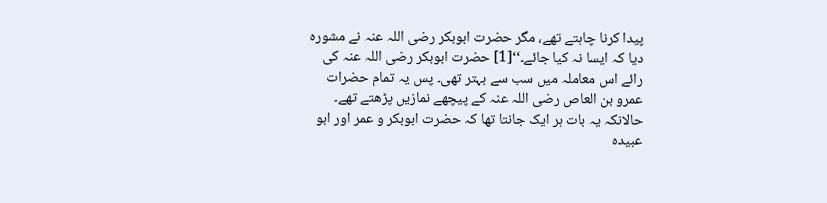پیدا کرنا چاہتے تھے، مگر حضرت ابوبکر رضی اللہ عنہ نے مشورہ دیا کہ ایسا نہ کیا جائے۔‘‘[1] حضرت ابوبکر رضی اللہ عنہ کی رائے اس معاملہ میں سب سے بہتر تھی۔ پس یہ تمام حضرات عمرو بن العاص رضی اللہ عنہ کے پیچھے نمازیں پڑھتے تھے۔ حالانکہ یہ بات ہر ایک جانتا تھا کہ حضرت ابوبکر و عمر اور ابو عبیدہ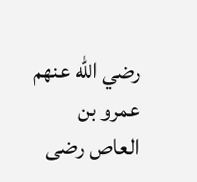رضي الله عنهم عمرو بن العاص رضی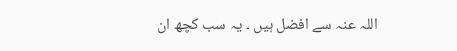اللہ عنہ سے افضل ہیں ۔ یہ سب کچھ ان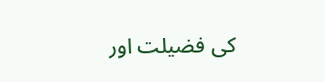کی فضیلت اور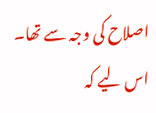اصلاح کی وجہ سے تھا۔ اس لیے کہ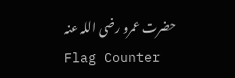حضرت عمرو رضی اللہ عنہ
Flag Counter